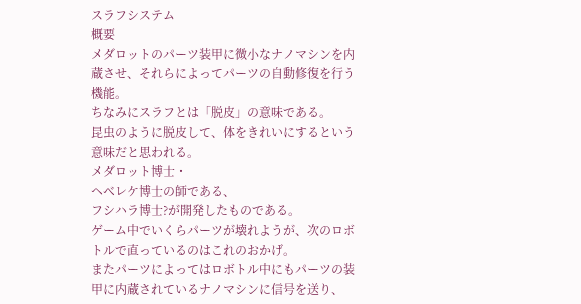スラフシステム
概要
メダロットのパーツ装甲に微小なナノマシンを内蔵させ、それらによってパーツの自動修復を行う機能。
ちなみにスラフとは「脱皮」の意味である。
昆虫のように脱皮して、体をきれいにするという意味だと思われる。
メダロット博士・
ヘベレケ博士の師である、
フシハラ博士?が開発したものである。
ゲーム中でいくらパーツが壊れようが、次のロボトルで直っているのはこれのおかげ。
またパーツによってはロボトル中にもパーツの装甲に内蔵されているナノマシンに信号を送り、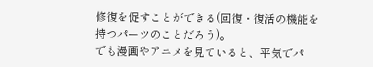修復を促すことができる(回復・復活の機能を持つパーツのことだろう)。
でも漫画やアニメを見ていると、平気でパ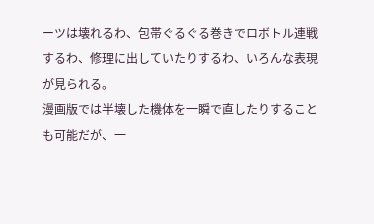ーツは壊れるわ、包帯ぐるぐる巻きでロボトル連戦するわ、修理に出していたりするわ、いろんな表現が見られる。
漫画版では半壊した機体を一瞬で直したりすることも可能だが、一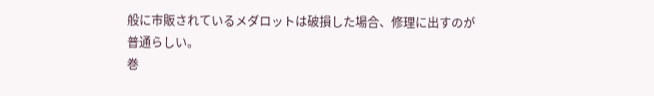般に市販されているメダロットは破損した場合、修理に出すのが普通らしい。
巻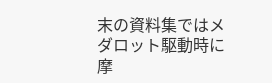末の資料集ではメダロット駆動時に摩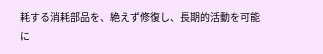耗する消耗部品を、絶えず修復し、長期的活動を可能に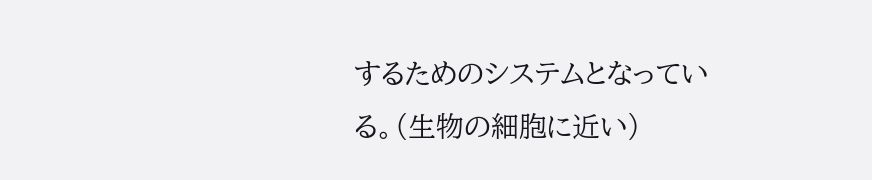するためのシステムとなっている。(生物の細胞に近い)